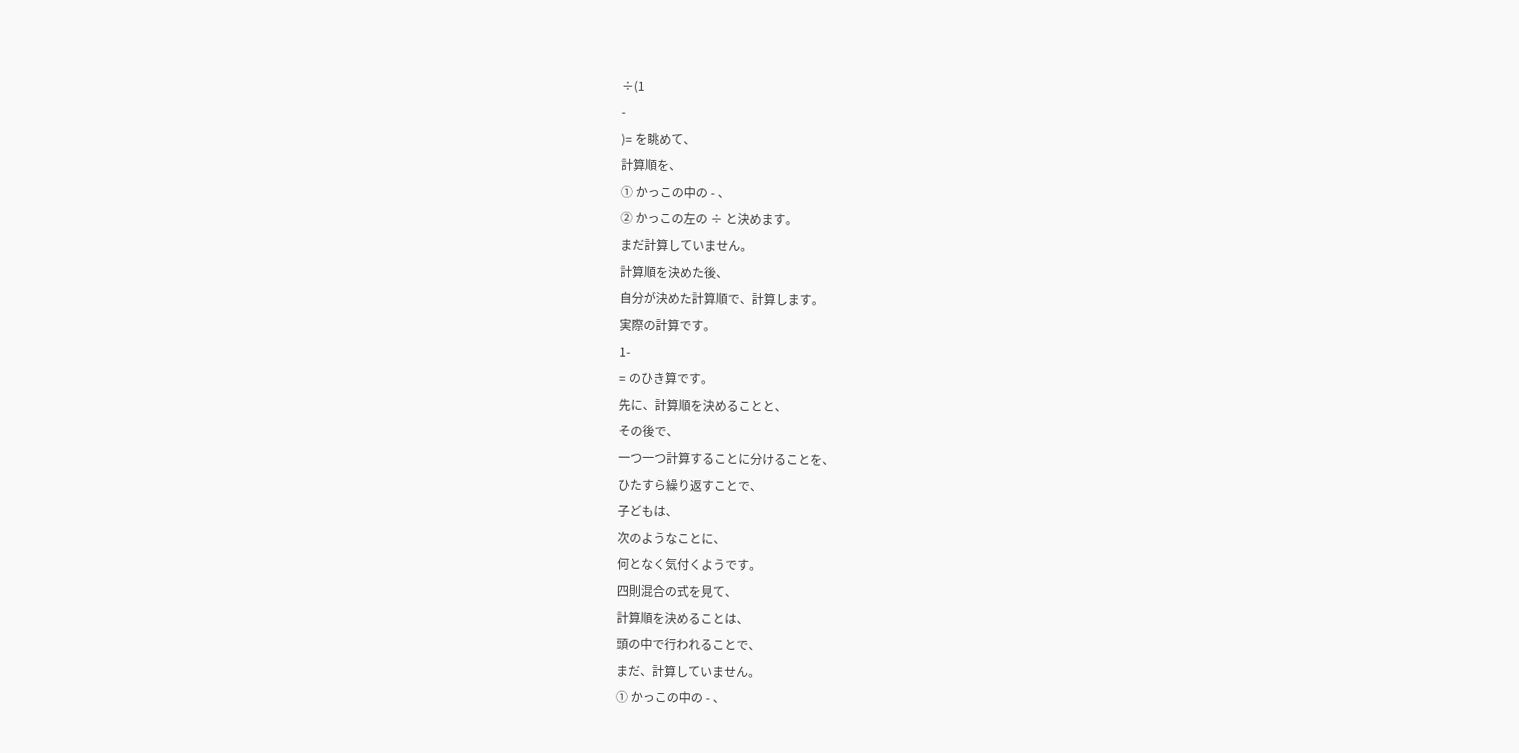÷(1
-
)= を眺めて、
計算順を、
① かっこの中の - 、
② かっこの左の ÷ と決めます。
まだ計算していません。
計算順を決めた後、
自分が決めた計算順で、計算します。
実際の計算です。
1-
= のひき算です。
先に、計算順を決めることと、
その後で、
一つ一つ計算することに分けることを、
ひたすら繰り返すことで、
子どもは、
次のようなことに、
何となく気付くようです。
四則混合の式を見て、
計算順を決めることは、
頭の中で行われることで、
まだ、計算していません。
① かっこの中の - 、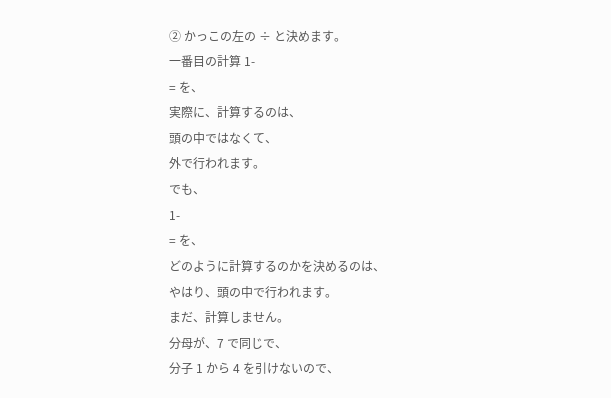② かっこの左の ÷ と決めます。
一番目の計算 1-
= を、
実際に、計算するのは、
頭の中ではなくて、
外で行われます。
でも、
1-
= を、
どのように計算するのかを決めるのは、
やはり、頭の中で行われます。
まだ、計算しません。
分母が、7 で同じで、
分子 1 から 4 を引けないので、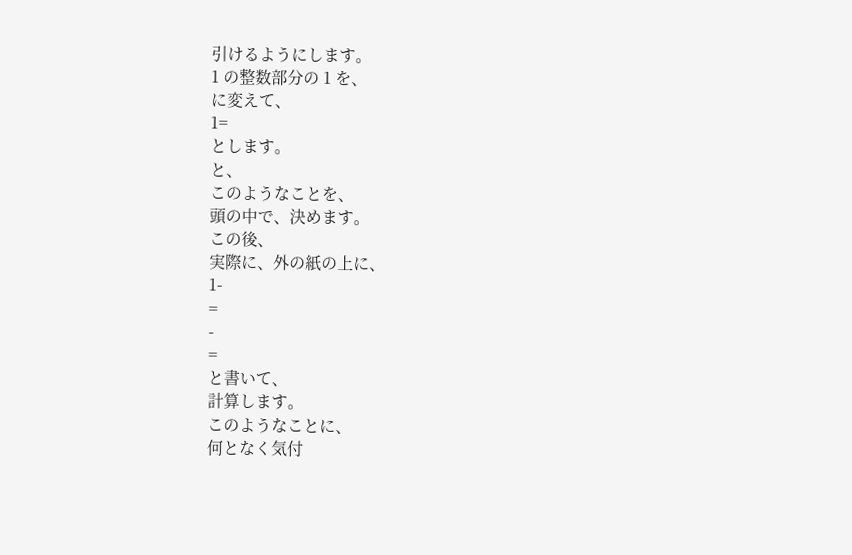引けるようにします。
1 の整数部分の 1 を、
に変えて、
1=
とします。
と、
このようなことを、
頭の中で、決めます。
この後、
実際に、外の紙の上に、
1-
=
-
=
と書いて、
計算します。
このようなことに、
何となく気付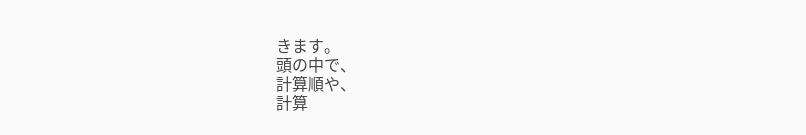きます。
頭の中で、
計算順や、
計算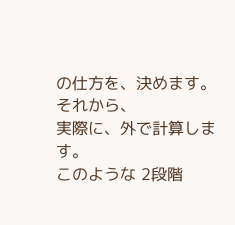の仕方を、決めます。
それから、
実際に、外で計算します。
このような 2段階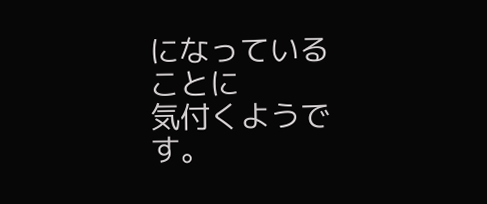になっていることに
気付くようです。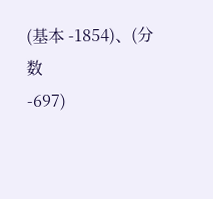(基本 -1854)、(分数
-697)